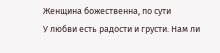Женщина божественна, по сути
У любви есть радости и грусти. Нам ли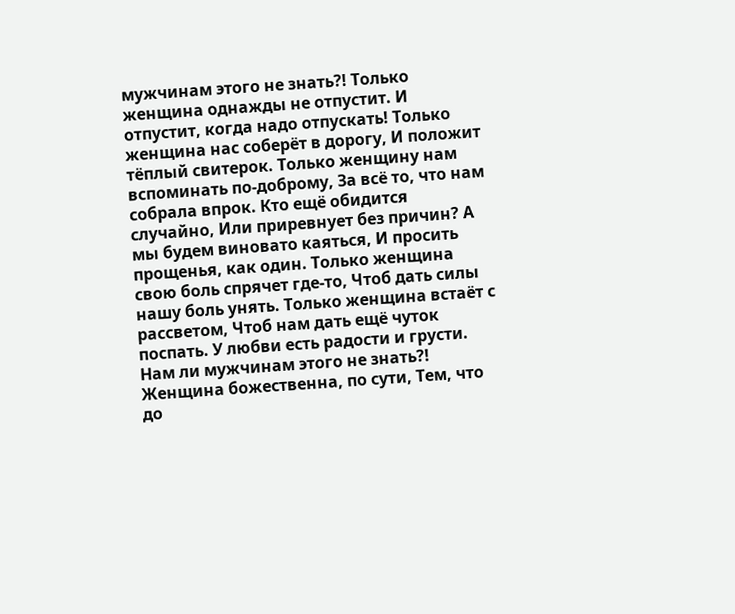мужчинам этого не знать?! Только женщина однажды не отпустит. И отпустит, когда надо отпускать! Только женщина нас соберёт в дорогу, И положит тёплый свитерок. Только женщину нам вспоминать по-доброму, За всё то, что нам собрала впрок. Кто ещё обидится случайно, Или приревнует без причин? А мы будем виновато каяться, И просить прощенья, как один. Только женщина свою боль спрячет где-то, Чтоб дать силы нашу боль унять. Только женщина встаёт с рассветом, Чтоб нам дать ещё чуток поспать. У любви есть радости и грусти. Нам ли мужчинам этого не знать?! Женщина божественна, по сути, Тем, что до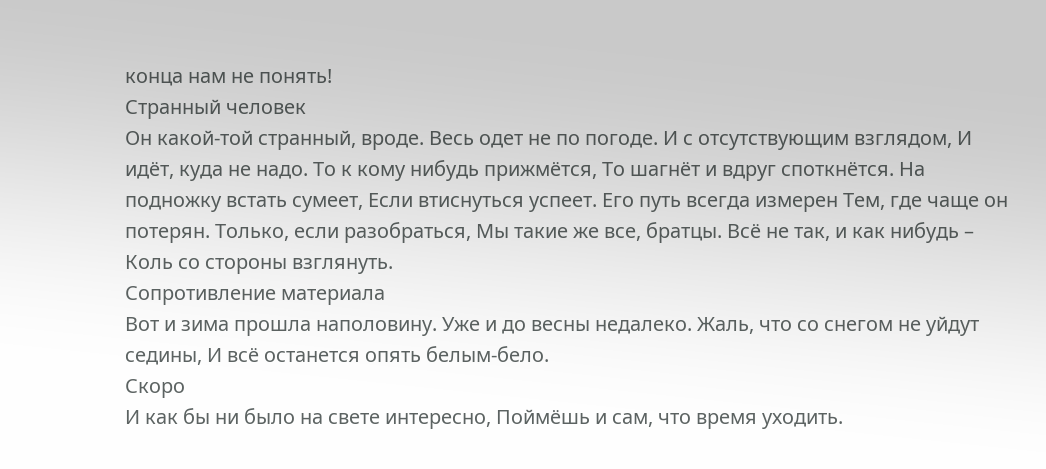конца нам не понять!
Странный человек
Он какой-той странный, вроде. Весь одет не по погоде. И с отсутствующим взглядом, И идёт, куда не надо. То к кому нибудь прижмётся, То шагнёт и вдруг споткнётся. На подножку встать сумеет, Если втиснуться успеет. Его путь всегда измерен Тем, где чаще он потерян. Только, если разобраться, Мы такие же все, братцы. Всё не так, и как нибудь – Коль со стороны взглянуть.
Сопротивление материала
Вот и зима прошла наполовину. Уже и до весны недалеко. Жаль, что со снегом не уйдут седины, И всё останется опять белым-бело.
Скоро
И как бы ни было на свете интересно, Поймёшь и сам, что время уходить.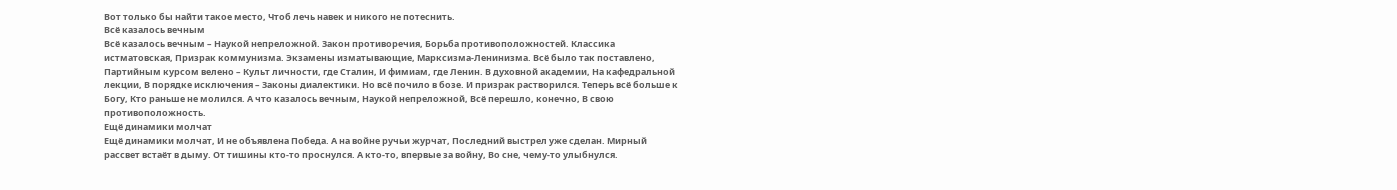Вот только бы найти такое место, Чтоб лечь навек и никого не потеснить.
Всё казалось вечным
Всё казалось вечным – Наукой непреложной. Закон противоречия, Борьба противоположностей. Классика истматовская, Призрак коммунизма. Экзамены изматывающие, Марксизма-Ленинизма. Всё было так поставлено, Партийным курсом велено – Культ личности, где Сталин, И фимиам, где Ленин. В духовной академии, На кафедральной лекции, В порядке исключения – Законы диалектики. Но всё почило в бозе. И призрак растворился. Теперь всё больше к Богу, Кто раньше не молился. А что казалось вечным, Наукой непреложной, Всё перешло, конечно, В свою противоположность.
Ещё динамики молчат
Ещё динамики молчат, И не объявлена Победа. А на войне ручьи журчат, Последний выстрел уже сделан. Мирный рассвет встаёт в дыму. От тишины кто-то проснулся. А кто-то, впервые за войну, Во сне, чему-то улыбнулся.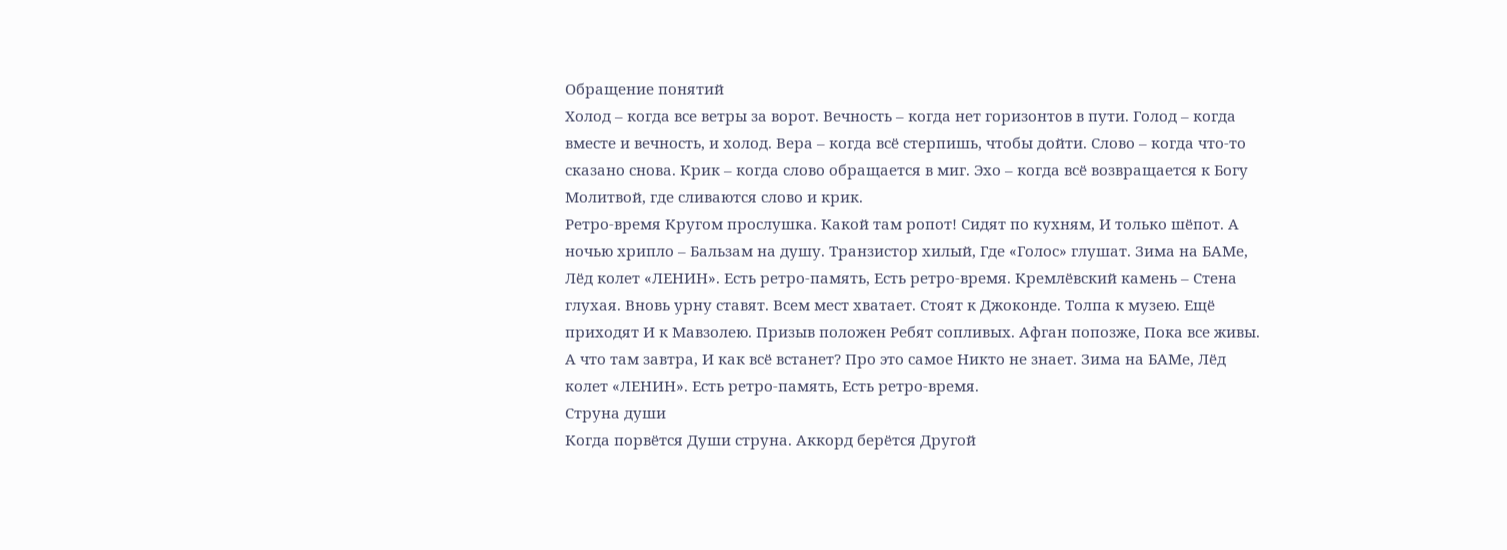Обращение понятий
Холод – когда все ветры за ворот. Вечность – когда нет горизонтов в пути. Голод – когда вместе и вечность, и холод. Вера – когда всё стерпишь, чтобы дойти. Слово – когда что-то сказано снова. Крик – когда слово обращается в миг. Эхо – когда всё возвращается к Богу Молитвой, где сливаются слово и крик.
Ретро-время Кругом прослушка. Какой там ропот! Сидят по кухням, И только шёпот. А ночью хрипло – Бальзам на душу. Транзистор хилый, Где «Голос» глушат. Зима на БАМе, Лёд колет «ЛЕНИН». Есть ретро-память, Есть ретро-время. Кремлёвский камень – Стена глухая. Вновь урну ставят. Всем мест хватает. Стоят к Джоконде. Толпа к музею. Ещё приходят И к Мавзолею. Призыв положен Ребят сопливых. Афган попозже, Пока все живы. А что там завтра, И как всё встанет? Про это самое Никто не знает. Зима на БАМе, Лёд колет «ЛЕНИН». Есть ретро-память, Есть ретро-время.
Струна души
Когда порвётся Души струна. Аккорд берётся Другой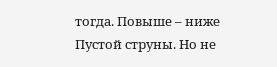тогда. Повыше – ниже Пустой струны. Но не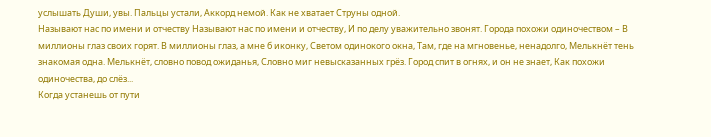услышать Души, увы. Пальцы устали, Аккорд немой. Как не хватает Струны одной.
Называют нас по имени и отчеству Называют нас по имени и отчеству, И по делу уважительно звонят. Города похожи одиночеством – В миллионы глаз своих горят. В миллионы глаз, а мне б иконку, Светом одинокого окна, Там, где на мгновенье, ненадолго, Мелькнёт тень знакомая одна. Мелькнёт, словно повод ожиданья, Словно миг невысказанных грёз. Город спит в огнях, и он не знает, Как похожи одиночества, до слёз...
Когда устанешь от пути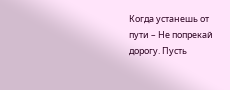Когда устанешь от пути – Не попрекай дорогу. Пусть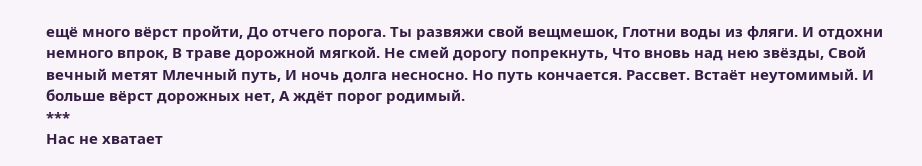ещё много вёрст пройти, До отчего порога. Ты развяжи свой вещмешок, Глотни воды из фляги. И отдохни немного впрок, В траве дорожной мягкой. Не смей дорогу попрекнуть, Что вновь над нею звёзды, Свой вечный метят Млечный путь, И ночь долга несносно. Но путь кончается. Рассвет. Встаёт неутомимый. И больше вёрст дорожных нет, А ждёт порог родимый.
***
Нас не хватает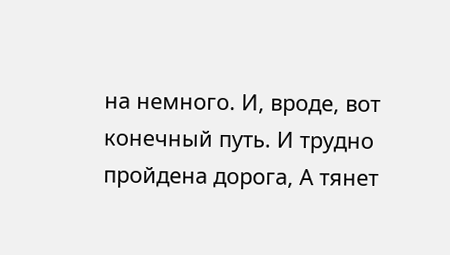на немного. И, вроде, вот конечный путь. И трудно пройдена дорога, А тянет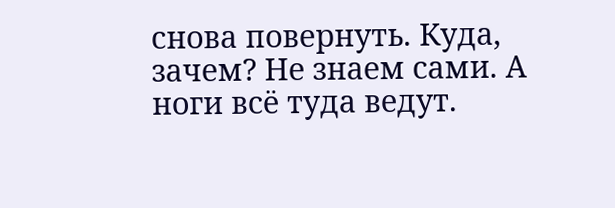снова повернуть. Куда, зачем? Не знаем сами. А ноги всё туда ведут.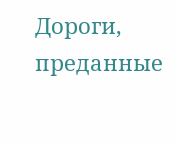Дороги, преданные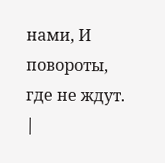нами, И повороты, где не ждут.
|